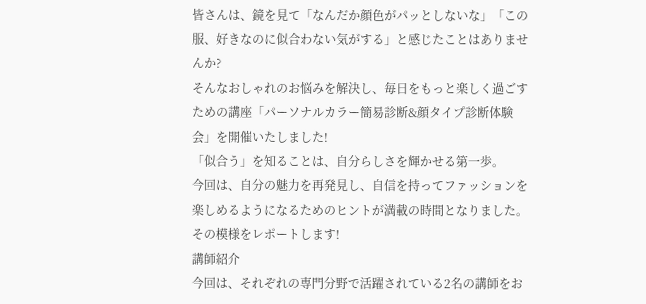皆さんは、鏡を見て「なんだか顔色がパッとしないな」「この服、好きなのに似合わない気がする」と感じたことはありませんか?
そんなおしゃれのお悩みを解決し、毎日をもっと楽しく過ごすための講座「パーソナルカラー簡易診断&顔タイプ診断体験会」を開催いたしました!
「似合う」を知ることは、自分らしさを輝かせる第一歩。
今回は、自分の魅力を再発見し、自信を持ってファッションを楽しめるようになるためのヒントが満載の時間となりました。その模様をレポートします!
講師紹介
今回は、それぞれの専門分野で活躍されている2名の講師をお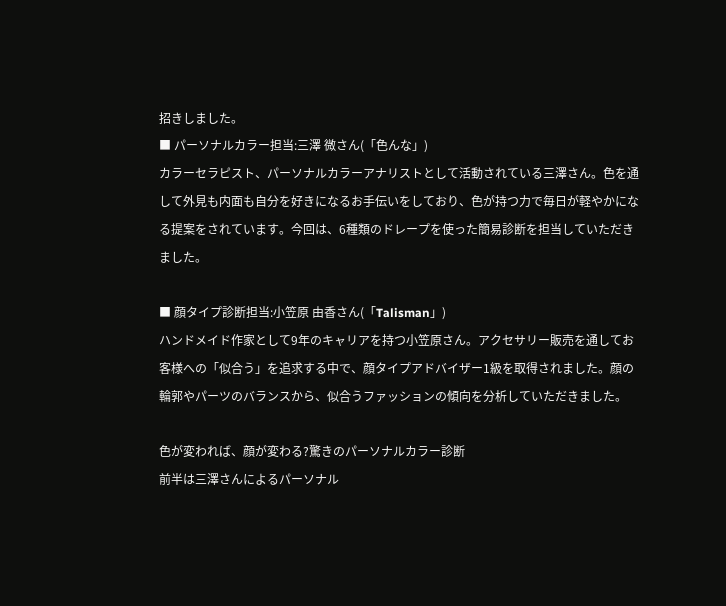招きしました。
■ パーソナルカラー担当:三澤 微さん(「色んな」)
カラーセラピスト、パーソナルカラーアナリストとして活動されている三澤さん。色を通して外見も内面も自分を好きになるお手伝いをしており、色が持つ力で毎日が軽やかになる提案をされています。今回は、6種類のドレープを使った簡易診断を担当していただきました。

■ 顔タイプ診断担当:小笠原 由香さん(「Talisman」)
ハンドメイド作家として9年のキャリアを持つ小笠原さん。アクセサリー販売を通してお客様への「似合う」を追求する中で、顔タイプアドバイザー1級を取得されました。顔の輪郭やパーツのバランスから、似合うファッションの傾向を分析していただきました。

色が変われば、顔が変わる?驚きのパーソナルカラー診断
前半は三澤さんによるパーソナル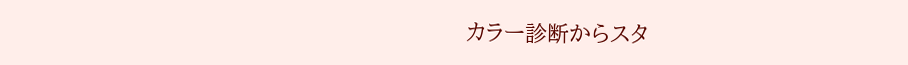カラー診断からスタ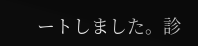ートしました。診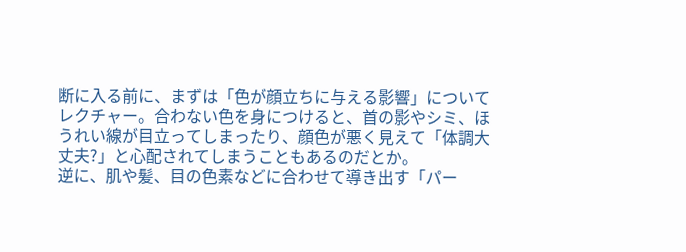断に入る前に、まずは「色が顔立ちに与える影響」についてレクチャー。合わない色を身につけると、首の影やシミ、ほうれい線が目立ってしまったり、顔色が悪く見えて「体調大丈夫?」と心配されてしまうこともあるのだとか。
逆に、肌や髪、目の色素などに合わせて導き出す「パー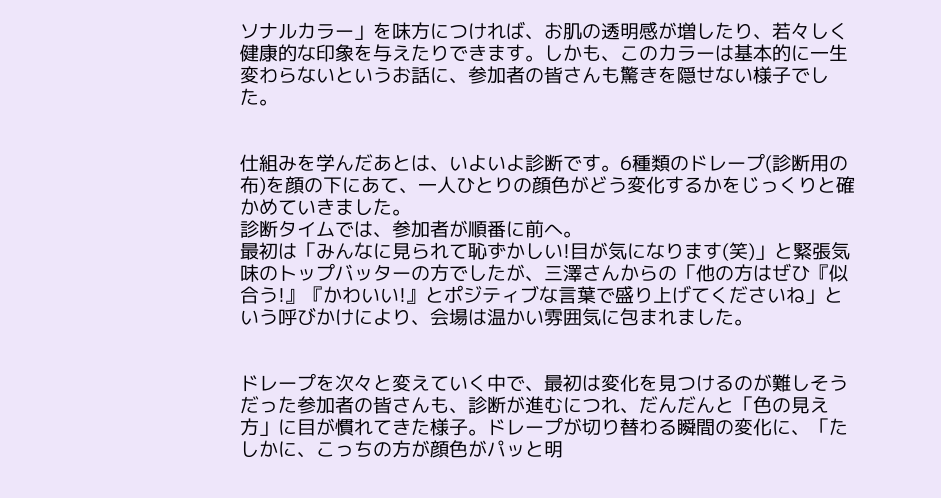ソナルカラー」を味方につければ、お肌の透明感が増したり、若々しく健康的な印象を与えたりできます。しかも、このカラーは基本的に一生変わらないというお話に、参加者の皆さんも驚きを隠せない様子でした。


仕組みを学んだあとは、いよいよ診断です。6種類のドレープ(診断用の布)を顔の下にあて、一人ひとりの顔色がどう変化するかをじっくりと確かめていきました。
診断タイムでは、参加者が順番に前へ。
最初は「みんなに見られて恥ずかしい!目が気になります(笑)」と緊張気味のトップバッターの方でしたが、三澤さんからの「他の方はぜひ『似合う!』『かわいい!』とポジティブな言葉で盛り上げてくださいね」という呼びかけにより、会場は温かい雰囲気に包まれました。


ドレープを次々と変えていく中で、最初は変化を見つけるのが難しそうだった参加者の皆さんも、診断が進むにつれ、だんだんと「色の見え方」に目が慣れてきた様子。ドレープが切り替わる瞬間の変化に、「たしかに、こっちの方が顔色がパッと明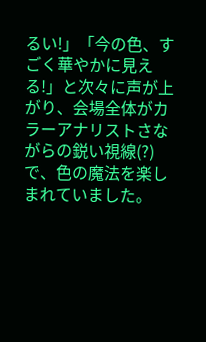るい!」「今の色、すごく華やかに見える!」と次々に声が上がり、会場全体がカラーアナリストさながらの鋭い視線(?)で、色の魔法を楽しまれていました。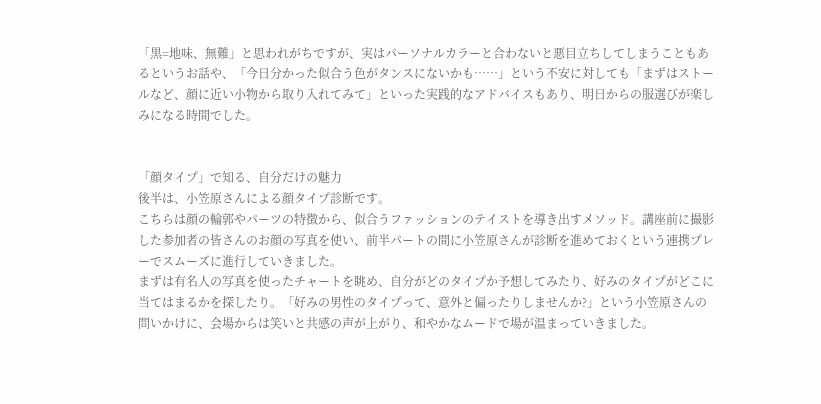「黒=地味、無難」と思われがちですが、実はパーソナルカラーと合わないと悪目立ちしてしまうこともあるというお話や、「今日分かった似合う色がタンスにないかも……」という不安に対しても「まずはストールなど、顔に近い小物から取り入れてみて」といった実践的なアドバイスもあり、明日からの服選びが楽しみになる時間でした。


「顔タイプ」で知る、自分だけの魅力
後半は、小笠原さんによる顔タイプ診断です。
こちらは顔の輪郭やパーツの特徴から、似合うファッションのテイストを導き出すメソッド。講座前に撮影した参加者の皆さんのお顔の写真を使い、前半パートの間に小笠原さんが診断を進めておくという連携プレーでスムーズに進行していきました。
まずは有名人の写真を使ったチャートを眺め、自分がどのタイプか予想してみたり、好みのタイプがどこに当てはまるかを探したり。「好みの男性のタイプって、意外と偏ったりしませんか?」という小笠原さんの問いかけに、会場からは笑いと共感の声が上がり、和やかなムードで場が温まっていきました。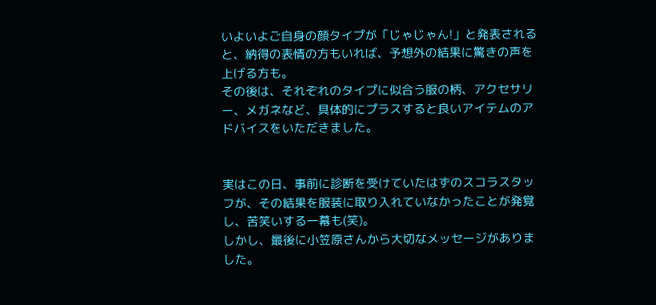いよいよご自身の顔タイプが「じゃじゃん!」と発表されると、納得の表情の方もいれば、予想外の結果に驚きの声を上げる方も。
その後は、それぞれのタイプに似合う服の柄、アクセサリー、メガネなど、具体的にプラスすると良いアイテムのアドバイスをいただきました。


実はこの日、事前に診断を受けていたはずのスコラスタッフが、その結果を服装に取り入れていなかったことが発覚し、苦笑いする一幕も(笑)。
しかし、最後に小笠原さんから大切なメッセージがありました。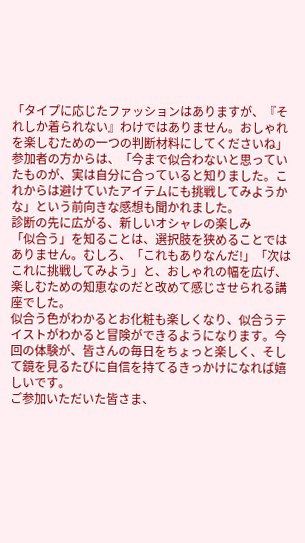「タイプに応じたファッションはありますが、『それしか着られない』わけではありません。おしゃれを楽しむための一つの判断材料にしてくださいね」
参加者の方からは、「今まで似合わないと思っていたものが、実は自分に合っていると知りました。これからは避けていたアイテムにも挑戦してみようかな」という前向きな感想も聞かれました。
診断の先に広がる、新しいオシャレの楽しみ
「似合う」を知ることは、選択肢を狭めることではありません。むしろ、「これもありなんだ!」「次はこれに挑戦してみよう」と、おしゃれの幅を広げ、楽しむための知恵なのだと改めて感じさせられる講座でした。
似合う色がわかるとお化粧も楽しくなり、似合うテイストがわかると冒険ができるようになります。今回の体験が、皆さんの毎日をちょっと楽しく、そして鏡を見るたびに自信を持てるきっかけになれば嬉しいです。
ご参加いただいた皆さま、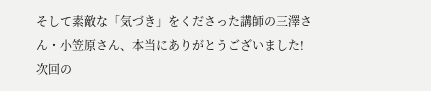そして素敵な「気づき」をくださった講師の三澤さん・小笠原さん、本当にありがとうございました!
次回の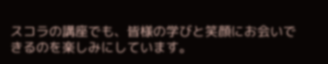スコラの講座でも、皆様の学びと笑顔にお会いできるのを楽しみにしています。